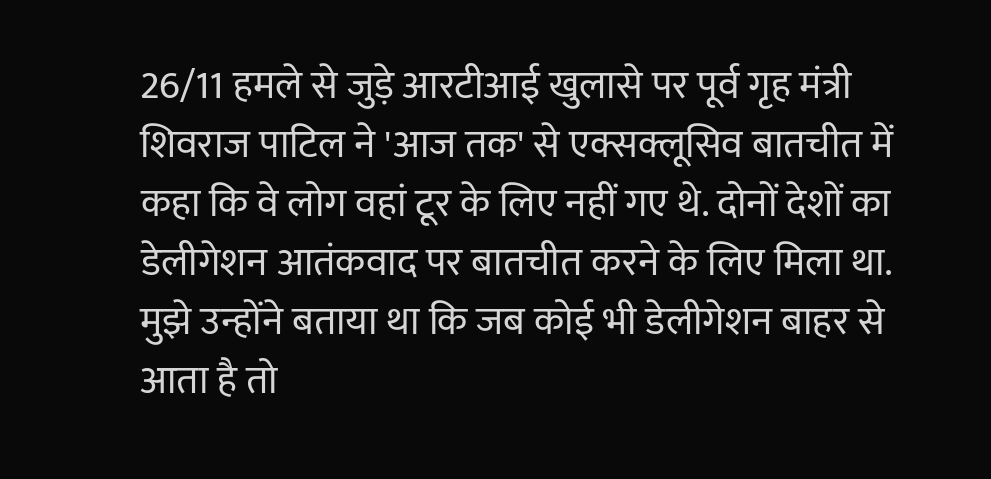26/11 हमले से जुड़े आरटीआई खुलासे पर पूर्व गृह मंत्री शिवराज पाटिल ने 'आज तक' से एक्सक्लूसिव बातचीत में कहा कि वे लोग वहां टूर के लिए नहीं गए थे. दोनों देशों का डेलीगेशन आतंकवाद पर बातचीत करने के लिए मिला था.
मुझे उन्होंने बताया था कि जब कोई भी डेलीगेशन बाहर से आता है तो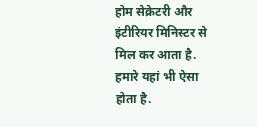होम सेक्रेटरी और इंटीरियर मिनिस्टर से मिल कर आता है. हमारे यहां भी ऐसा होता है.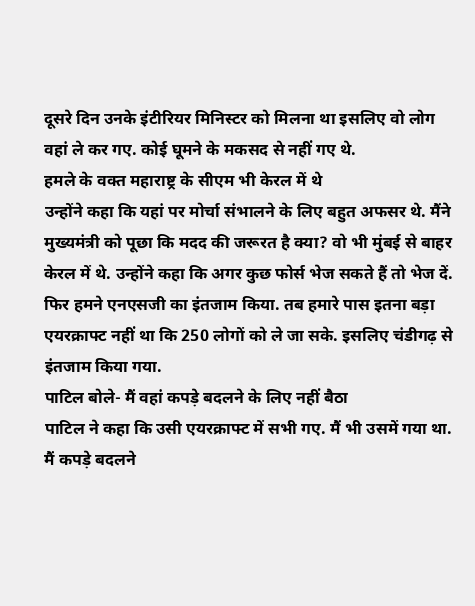दूसरे दिन उनके इंटीरियर मिनिस्टर को मिलना था इसलिए वो लोग वहां ले कर गए. कोई घूमने के मकसद से नहीं गए थे.
हमले के वक्त महाराष्ट्र के सीएम भी केरल में थे
उन्होंने कहा कि यहां पर मोर्चा संभालने के लिए बहुत अफसर थे. मैंने मुख्यमंत्री को पूछा कि मदद की जरूरत है क्या? वो भी मुंबई से बाहर केरल में थे. उन्होंने कहा कि अगर कुछ फोर्स भेज सकते हैं तो भेज दें. फिर हमने एनएसजी का इंतजाम किया. तब हमारे पास इतना बड़ा एयरक्राफ्ट नहीं था कि 250 लोगों को ले जा सके. इसलिए चंडीगढ़ से इंतजाम किया गया.
पाटिल बोले- मैं वहां कपड़े बदलने के लिए नहीं बैठा
पाटिल ने कहा कि उसी एयरक्राफ्ट में सभी गए. मैं भी उसमें गया था. मैं कपड़े बदलने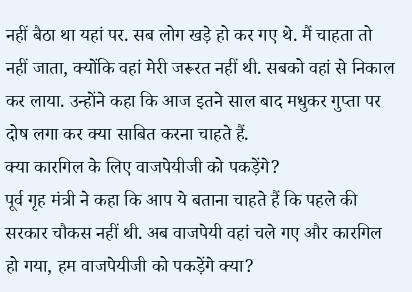नहीं बैठा था यहां पर. सब लोग खड़े हो कर गए थे. मैं चाहता तो नहीं जाता, क्योंकि वहां मेरी जरूरत नहीं थी. सबको वहां से निकाल कर लाया. उन्होंने कहा कि आज इतने साल बाद मधुकर गुप्ता पर दोष लगा कर क्या साबित करना चाहते हैं.
क्या कारगिल के लिए वाजपेयीजी को पकड़ेंगे?
पूर्व गृह मंत्री ने कहा कि आप ये बताना चाहते हैं कि पहले की सरकार चौकस नहीं थी. अब वाजपेयी वहां चले गए और कारगिल हो गया, हम वाजपेयीजी को पकड़ेंगे क्या?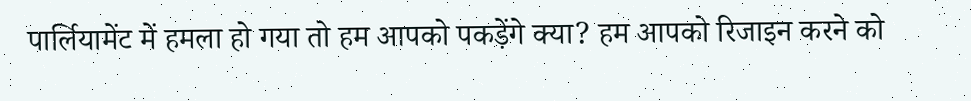पार्लियामेंट में हमला हो गया तो हम आपको पकड़ेंगे क्या? हम आपको रिजाइन करने को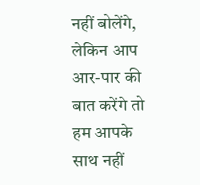नहीं बोलेंगे, लेकिन आप आर-पार की बात करेंगे तो हम आपके साथ नहीं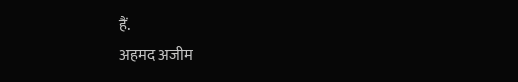हैं.
अहमद अजीम